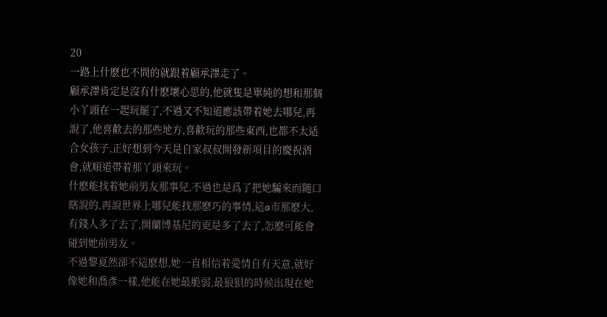20
一路上什麽也不問的就跟着顧承澤走了。
顧承澤肯定是沒有什麽壞心思的,他就隻是單純的想和那個小丫頭在一起玩罷了,不過又不知道應該帶着她去哪兒,再說了,他喜歡去的那些地方,喜歡玩的那些東西,也都不太适合女孩子,正好想到今天是自家叔叔開發新項目的慶祝酒會,就順道帶着那丫頭來玩。
什麽能找着她前男友那事兒,不過也是爲了把她騙來而随口瞎說的,再說世界上哪兒能找那麽巧的事情,這a市那麽大,有錢人多了去了,開蘭博基尼的更是多了去了,怎麽可能會碰到她前男友。
不過黎夏然卻不這麽想,她一直相信着愛情自有天意,就好像她和喬彥一樣,他能在她最脆弱,最狼狽的時候出現在她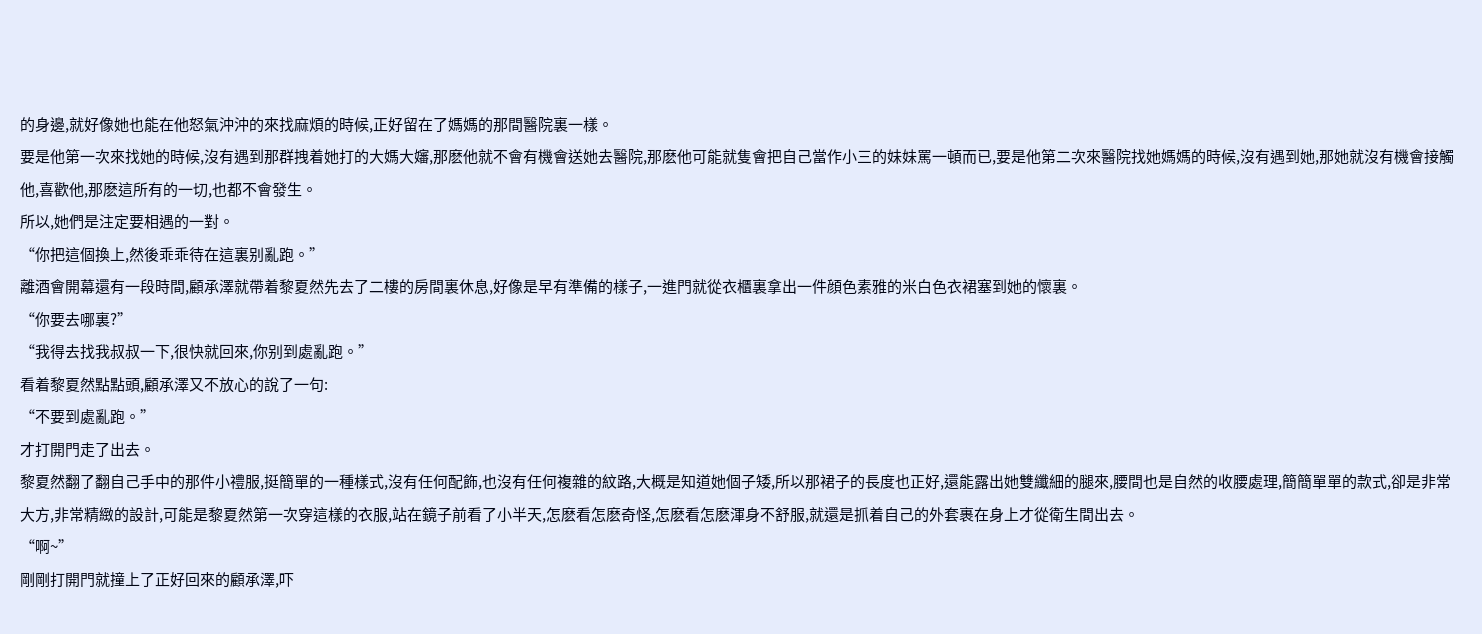的身邊,就好像她也能在他怒氣沖沖的來找麻煩的時候,正好留在了媽媽的那間醫院裏一樣。
要是他第一次來找她的時候,沒有遇到那群拽着她打的大媽大嬸,那麽他就不會有機會送她去醫院,那麽他可能就隻會把自己當作小三的妹妹罵一頓而已,要是他第二次來醫院找她媽媽的時候,沒有遇到她,那她就沒有機會接觸他,喜歡他,那麽這所有的一切,也都不會發生。
所以,她們是注定要相遇的一對。
“你把這個換上,然後乖乖待在這裏别亂跑。”
離酒會開幕還有一段時間,顧承澤就帶着黎夏然先去了二樓的房間裏休息,好像是早有準備的樣子,一進門就從衣櫃裏拿出一件顔色素雅的米白色衣裙塞到她的懷裏。
“你要去哪裏?”
“我得去找我叔叔一下,很快就回來,你别到處亂跑。”
看着黎夏然點點頭,顧承澤又不放心的說了一句:
“不要到處亂跑。”
才打開門走了出去。
黎夏然翻了翻自己手中的那件小禮服,挺簡單的一種樣式,沒有任何配飾,也沒有任何複雜的紋路,大概是知道她個子矮,所以那裙子的長度也正好,還能露出她雙纖細的腿來,腰間也是自然的收腰處理,簡簡單單的款式,卻是非常大方,非常精緻的設計,可能是黎夏然第一次穿這樣的衣服,站在鏡子前看了小半天,怎麽看怎麽奇怪,怎麽看怎麽渾身不舒服,就還是抓着自己的外套裹在身上才從衛生間出去。
“啊~”
剛剛打開門就撞上了正好回來的顧承澤,吓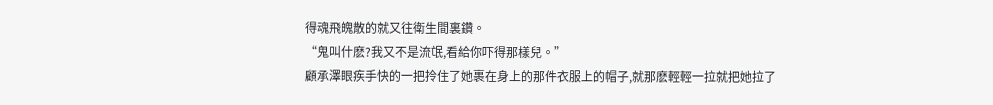得魂飛魄散的就又往衛生間裏鑽。
“鬼叫什麽?我又不是流氓,看給你吓得那樣兒。”
顧承澤眼疾手快的一把拎住了她裹在身上的那件衣服上的帽子,就那麽輕輕一拉就把她拉了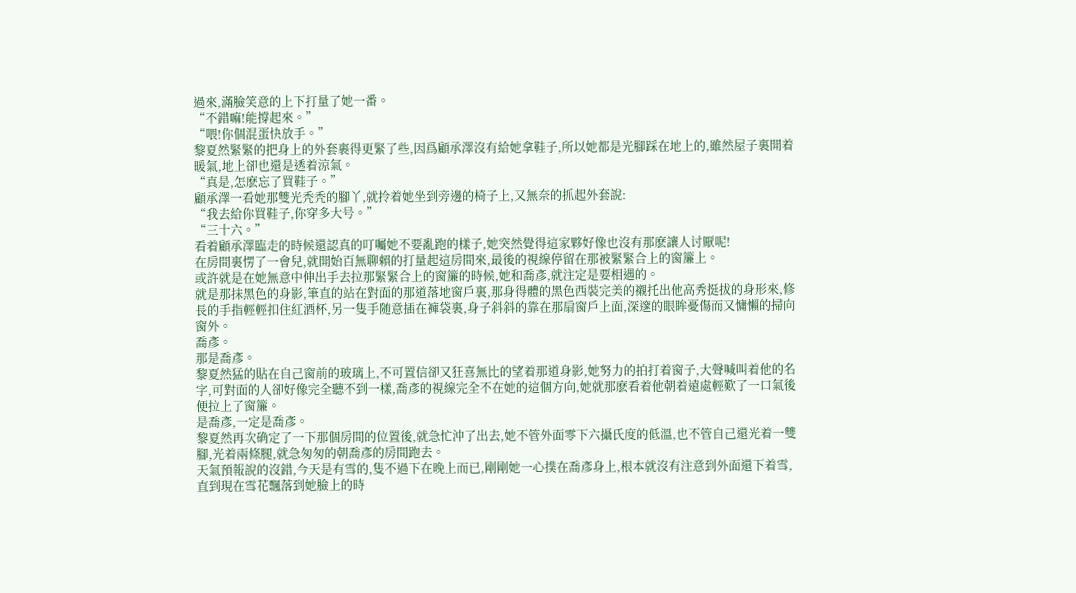過來,滿臉笑意的上下打量了她一番。
“不錯嘛!能撐起來。”
“喂!你個混蛋快放手。”
黎夏然緊緊的把身上的外套裹得更緊了些,因爲顧承澤沒有給她拿鞋子,所以她都是光腳踩在地上的,雖然屋子裏開着暖氣,地上卻也還是透着涼氣。
“真是,怎麽忘了買鞋子。”
顧承澤一看她那雙光秃秃的腳丫,就拎着她坐到旁邊的椅子上,又無奈的抓起外套說:
“我去給你買鞋子,你穿多大号。”
“三十六。”
看着顧承澤臨走的時候還認真的叮囑她不要亂跑的樣子,她突然覺得這家夥好像也沒有那麽讓人讨厭呢!
在房間裏愣了一會兒,就開始百無聊賴的打量起這房間來,最後的視線停留在那被緊緊合上的窗簾上。
或許就是在她無意中伸出手去拉那緊緊合上的窗簾的時候,她和喬彥,就注定是要相遇的。
就是那抹黑色的身影,筆直的站在對面的那道落地窗戶裏,那身得體的黑色西裝完美的襯托出他高秀挺拔的身形來,修長的手指輕輕扣住紅酒杯,另一隻手随意插在褲袋裏,身子斜斜的靠在那扇窗戶上面,深邃的眼眸憂傷而又慵懶的掃向窗外。
喬彥。
那是喬彥。
黎夏然猛的貼在自己窗前的玻璃上,不可置信卻又狂喜無比的望着那道身影,她努力的拍打着窗子,大聲喊叫着他的名字,可對面的人卻好像完全聽不到一樣,喬彥的視線完全不在她的這個方向,她就那麽看着他朝着遠處輕歎了一口氣後便拉上了窗簾。
是喬彥,一定是喬彥。
黎夏然再次确定了一下那個房間的位置後,就急忙沖了出去,她不管外面零下六攝氏度的低溫,也不管自己還光着一雙腳,光着兩條腿,就急匆匆的朝喬彥的房間跑去。
天氣預報說的沒錯,今天是有雪的,隻不過下在晚上而已,剛剛她一心撲在喬彥身上,根本就沒有注意到外面還下着雪,直到現在雪花飄落到她臉上的時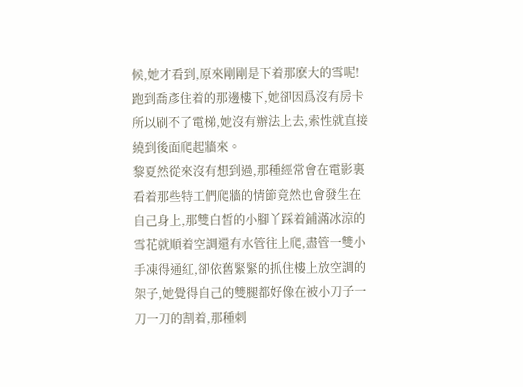候,她才看到,原來剛剛是下着那麽大的雪呢!
跑到喬彥住着的那邊樓下,她卻因爲沒有房卡所以刷不了電梯,她沒有辦法上去,索性就直接繞到後面爬起牆來。
黎夏然從來沒有想到過,那種經常會在電影裏看着那些特工們爬牆的情節竟然也會發生在自己身上,那雙白皙的小腳丫踩着鋪滿冰涼的雪花就順着空調還有水管往上爬,盡管一雙小手凍得通紅,卻依舊緊緊的抓住樓上放空調的架子,她覺得自己的雙腿都好像在被小刀子一刀一刀的割着,那種刺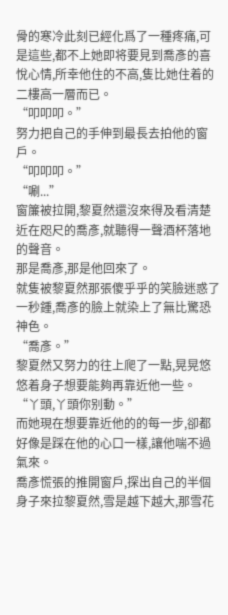骨的寒冷此刻已經化爲了一種疼痛,可是這些,都不上她即将要見到喬彥的喜悅心情,所幸他住的不高,隻比她住着的二樓高一層而已。
“叩叩叩。”
努力把自己的手伸到最長去拍他的窗戶。
“叩叩叩。”
“唰...”
窗簾被拉開,黎夏然還沒來得及看清楚近在咫尺的喬彥,就聽得一聲酒杯落地的聲音。
那是喬彥,那是他回來了。
就隻被黎夏然那張傻乎乎的笑臉迷惑了一秒鍾,喬彥的臉上就染上了無比驚恐神色。
“喬彥。”
黎夏然又努力的往上爬了一點,晃晃悠悠着身子想要能夠再靠近他一些。
“丫頭,丫頭你别動。”
而她現在想要靠近他的的每一步,卻都好像是踩在他的心口一樣,讓他喘不過氣來。
喬彥慌張的推開窗戶,探出自己的半個身子來拉黎夏然,雪是越下越大,那雪花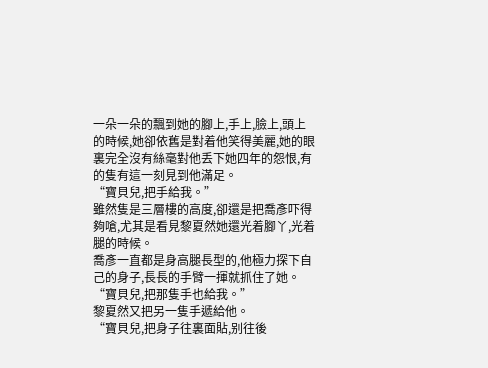一朵一朵的飄到她的腳上,手上,臉上,頭上的時候,她卻依舊是對着他笑得美麗,她的眼裏完全沒有絲毫對他丢下她四年的怨恨,有的隻有這一刻見到他滿足。
“寶貝兒,把手給我。”
雖然隻是三層樓的高度,卻還是把喬彥吓得夠嗆,尤其是看見黎夏然她還光着腳丫,光着腿的時候。
喬彥一直都是身高腿長型的,他極力探下自己的身子,長長的手臂一揮就抓住了她。
“寶貝兒,把那隻手也給我。”
黎夏然又把另一隻手遞給他。
“寶貝兒,把身子往裏面貼,别往後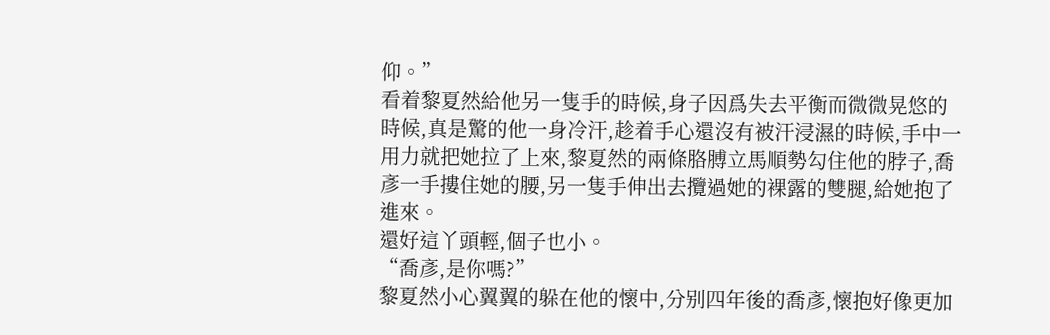仰。”
看着黎夏然給他另一隻手的時候,身子因爲失去平衡而微微晃悠的時候,真是驚的他一身冷汗,趁着手心還沒有被汗浸濕的時候,手中一用力就把她拉了上來,黎夏然的兩條胳膊立馬順勢勾住他的脖子,喬彥一手摟住她的腰,另一隻手伸出去攬過她的裸露的雙腿,給她抱了進來。
還好這丫頭輕,個子也小。
“喬彥,是你嗎?”
黎夏然小心翼翼的躲在他的懷中,分别四年後的喬彥,懷抱好像更加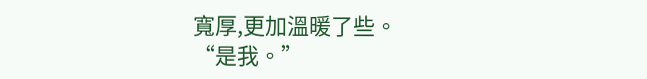寬厚,更加溫暖了些。
“是我。”